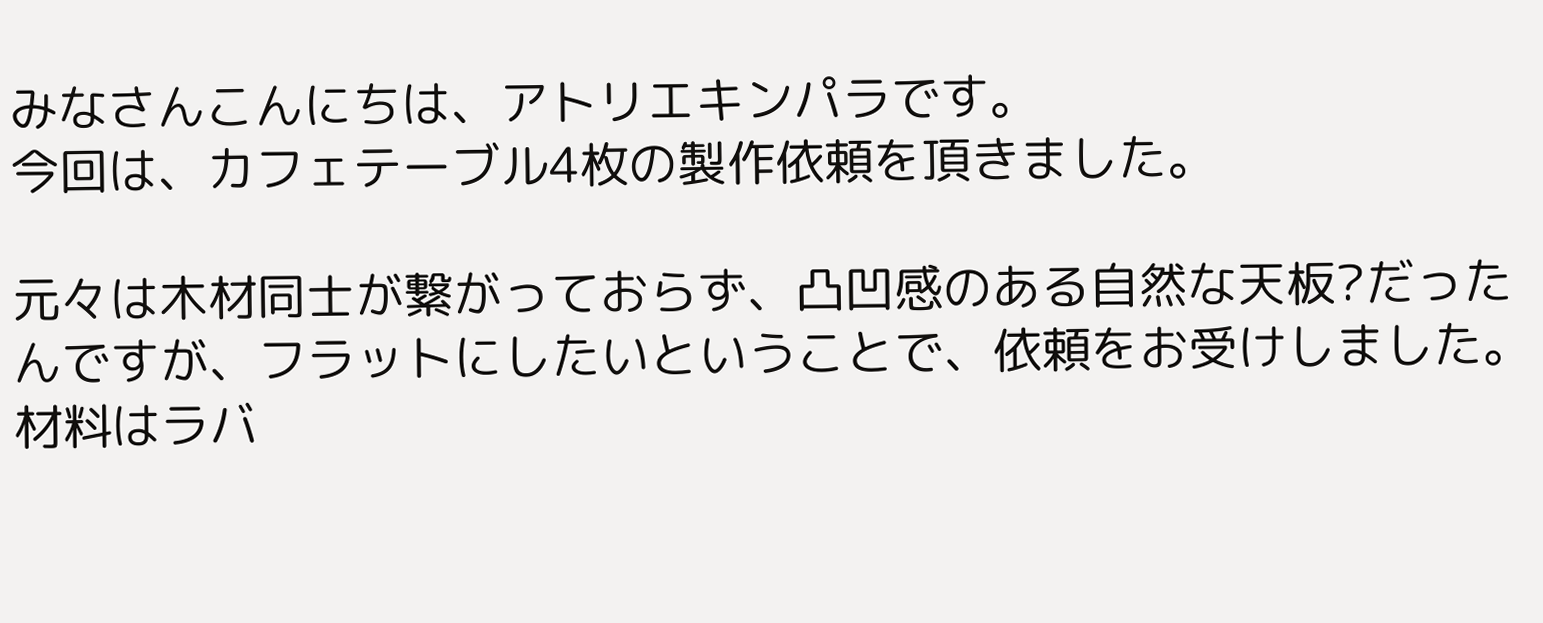みなさんこんにちは、アトリエキンパラです。
今回は、カフェテーブル4枚の製作依頼を頂きました。

元々は木材同士が繋がっておらず、凸凹感のある自然な天板?だったんですが、フラットにしたいということで、依頼をお受けしました。
材料はラバ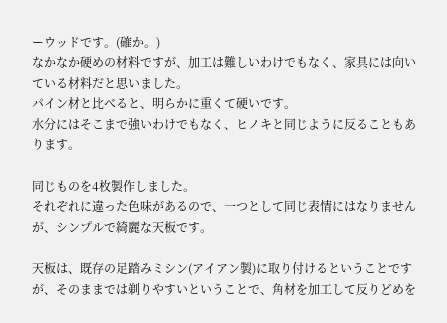ーウッドです。(確か。)
なかなか硬めの材料ですが、加工は難しいわけでもなく、家具には向いている材料だと思いました。
パイン材と比べると、明らかに重くて硬いです。
水分にはそこまで強いわけでもなく、ヒノキと同じように反ることもあります。

同じものを4枚製作しました。
それぞれに違った色味があるので、一つとして同じ表情にはなりませんが、シンプルで綺麗な天板です。

天板は、既存の足踏みミシン(アイアン製)に取り付けるということですが、そのままでは剃りやすいということで、角材を加工して反りどめを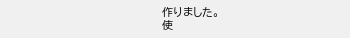作りました。
使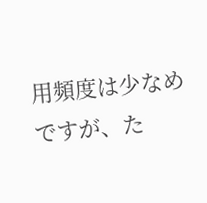用頻度は少なめですが、た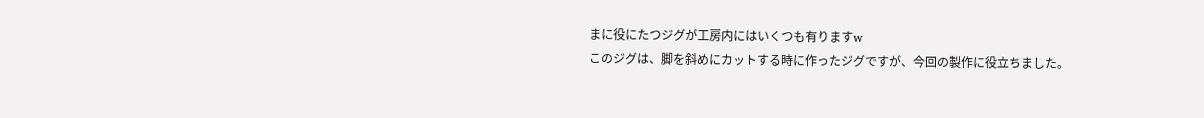まに役にたつジグが工房内にはいくつも有りますw
このジグは、脚を斜めにカットする時に作ったジグですが、今回の製作に役立ちました。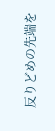反りどめの先端を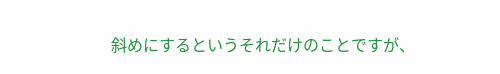斜めにするというそれだけのことですが、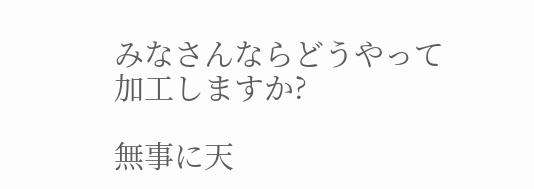みなさんならどうやって加工しますか?

無事に天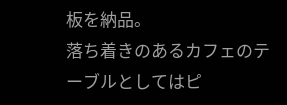板を納品。
落ち着きのあるカフェのテーブルとしてはピ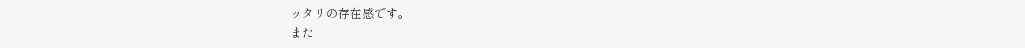ッタリの存在感です。
また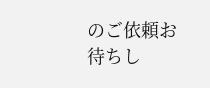のご依頼お待ちし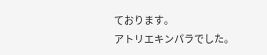ております。
アトリエキンパラでした。